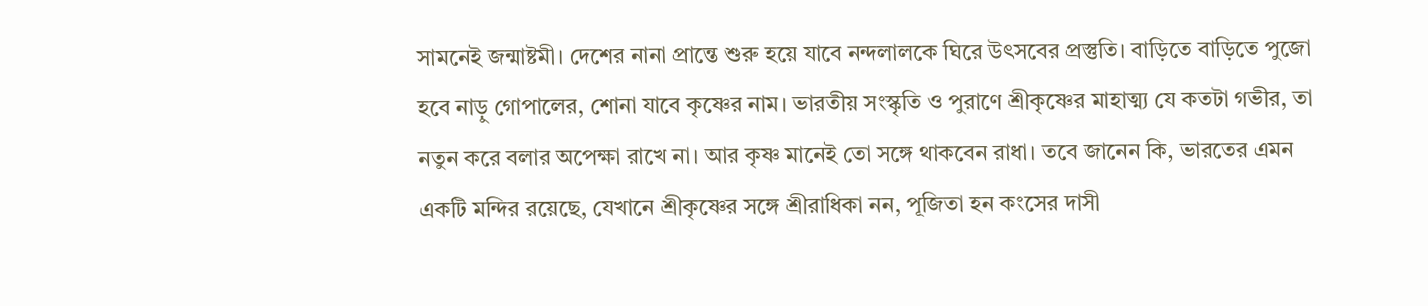সামনেই জন্মাষ্টমী। দেশের নানা প্রান্তে শুরু হয়ে যাবে নন্দলালকে ঘিরে উৎসবের প্রস্তুতি। বাড়িতে বাড়িতে পুজো হবে নাড়ু গোপালের, শোনা যাবে কৃষ্ণের নাম। ভারতীয় সংস্কৃতি ও পুরাণে শ্রীকৃষ্ণের মাহাত্ম্য যে কতটা গভীর, তা নতুন করে বলার অপেক্ষা রাখে না। আর কৃষ্ণ মানেই তো সঙ্গে থাকবেন রাধা। তবে জানেন কি, ভারতের এমন একটি মন্দির রয়েছে, যেখানে শ্রীকৃষ্ণের সঙ্গে শ্রীরাধিকা নন, পূজিতা হন কংসের দাসী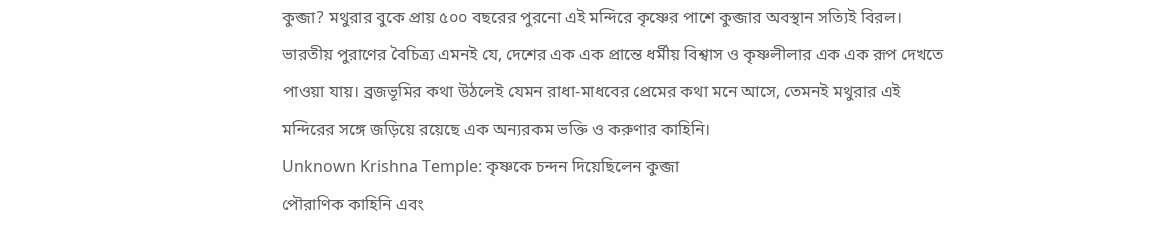কুব্জা? মথুরার বুকে প্রায় ৫০০ বছরের পুরনো এই মন্দিরে কৃষ্ণের পাশে কুব্জার অবস্থান সত্যিই বিরল।
ভারতীয় পুরাণের বৈচিত্র্য এমনই যে, দেশের এক এক প্রান্তে ধর্মীয় বিশ্বাস ও কৃষ্ণলীলার এক এক রূপ দেখতে পাওয়া যায়। ব্রজভূমির কথা উঠলেই যেমন রাধা-মাধবের প্রেমের কথা মনে আসে, তেমনই মথুরার এই মন্দিরের সঙ্গে জড়িয়ে রয়েছে এক অন্যরকম ভক্তি ও করুণার কাহিনি।
Unknown Krishna Temple: কৃষ্ণকে চন্দন দিয়েছিলেন কুব্জা
পৌরাণিক কাহিনি এবং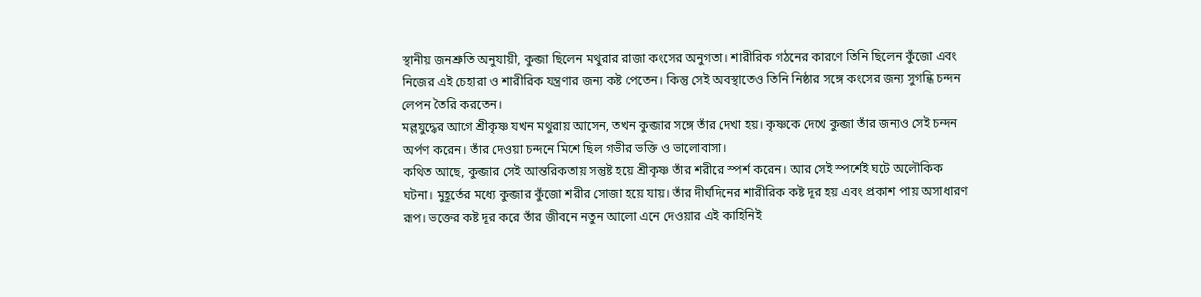স্থানীয় জনশ্রুতি অনুযায়ী, কুব্জা ছিলেন মথুরার রাজা কংসের অনুগতা। শারীরিক গঠনের কারণে তিনি ছিলেন কুঁজো এবং নিজের এই চেহারা ও শারীরিক যন্ত্রণার জন্য কষ্ট পেতেন। কিন্তু সেই অবস্থাতেও তিনি নিষ্ঠার সঙ্গে কংসের জন্য সুগন্ধি চন্দন লেপন তৈরি করতেন।
মল্লযুদ্ধের আগে শ্রীকৃষ্ণ যখন মথুরায় আসেন, তখন কুব্জার সঙ্গে তাঁর দেখা হয়। কৃষ্ণকে দেখে কুব্জা তাঁর জন্যও সেই চন্দন অর্পণ করেন। তাঁর দেওয়া চন্দনে মিশে ছিল গভীর ভক্তি ও ভালোবাসা।
কথিত আছে, কুব্জার সেই আন্তরিকতায় সন্তুষ্ট হয়ে শ্রীকৃষ্ণ তাঁর শরীরে স্পর্শ করেন। আর সেই স্পর্শেই ঘটে অলৌকিক ঘটনা। মুহূর্তের মধ্যে কুব্জার কুঁজো শরীর সোজা হয়ে যায়। তাঁর দীর্ঘদিনের শারীরিক কষ্ট দূর হয় এবং প্রকাশ পায় অসাধারণ রূপ। ভক্তের কষ্ট দূর করে তাঁর জীবনে নতুন আলো এনে দেওয়ার এই কাহিনিই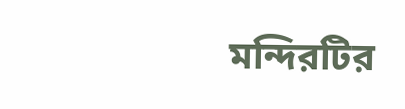মন্দিরটির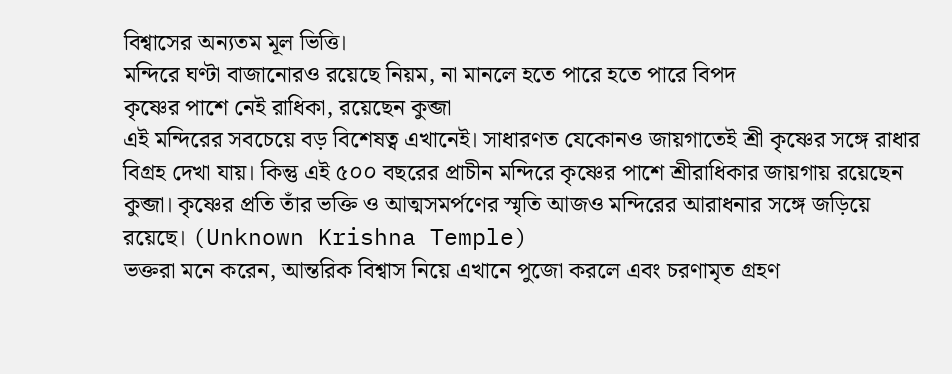বিশ্বাসের অন্যতম মূল ভিত্তি।
মন্দিরে ঘণ্টা বাজানোরও রয়েছে নিয়ম, না মানলে হতে পারে হতে পারে বিপদ
কৃষ্ণের পাশে নেই রাধিকা, রয়েছেন কুব্জা
এই মন্দিরের সবচেয়ে বড় বিশেষত্ব এখানেই। সাধারণত যেকোনও জায়গাতেই শ্রী কৃষ্ণের সঙ্গে রাধার বিগ্রহ দেখা যায়। কিন্তু এই ৫০০ বছরের প্রাচীন মন্দিরে কৃষ্ণের পাশে শ্রীরাধিকার জায়গায় রয়েছেন কুব্জা। কৃষ্ণের প্রতি তাঁর ভক্তি ও আত্মসমর্পণের স্মৃতি আজও মন্দিরের আরাধনার সঙ্গে জড়িয়ে রয়েছে। (Unknown Krishna Temple)
ভক্তরা মনে করেন, আন্তরিক বিশ্বাস নিয়ে এখানে পুজো করলে এবং চরণামৃত গ্রহণ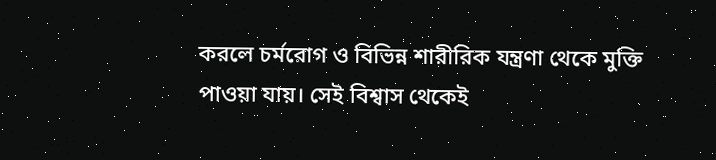করলে চর্মরোগ ও বিভিন্ন শারীরিক যন্ত্রণা থেকে মুক্তি পাওয়া যায়। সেই বিশ্বাস থেকেই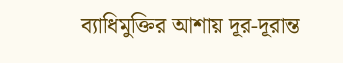ব্যাধিমুক্তির আশায় দূর-দূরান্ত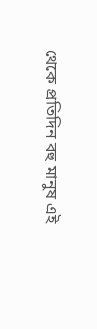থেকে প্রতিদিন বহু মানুষ এই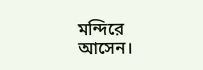মন্দিরে আসেন।